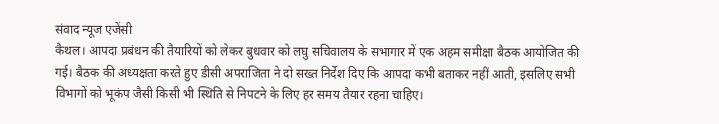संवाद न्यूज एजेंसी
कैथल। आपदा प्रबंधन की तैयारियों को लेकर बुधवार को लघु सचिवालय के सभागार में एक अहम समीक्षा बैठक आयोजित की गई। बैठक की अध्यक्षता करते हुए डीसी अपराजिता ने दो सख्त निर्देश दिए कि आपदा कभी बताकर नहीं आती, इसलिए सभी विभागों को भूकंप जैसी किसी भी स्थिति से निपटने के लिए हर समय तैयार रहना चाहिए।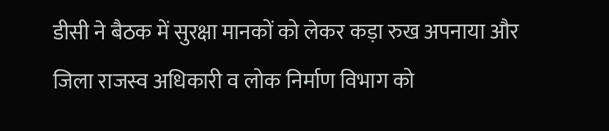डीसी ने बैठक में सुरक्षा मानकों को लेकर कड़ा रुख अपनाया और जिला राजस्व अधिकारी व लोक निर्माण विभाग को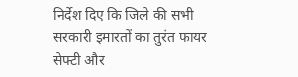निर्देश दिए कि जिले की सभी सरकारी इमारतों का तुरंत फायर सेफ्टी और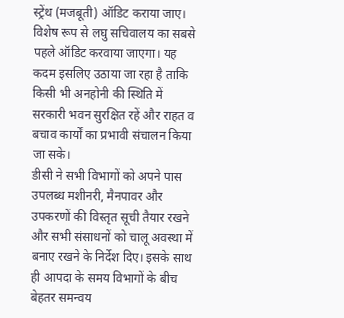स्ट्रेंथ (मजबूती) ऑडिट कराया जाए। विशेष रूप से लघु सचिवालय का सबसे पहले ऑडिट करवाया जाएगा। यह कदम इसलिए उठाया जा रहा है ताकि किसी भी अनहोनी की स्थिति में सरकारी भवन सुरक्षित रहें और राहत व बचाव कार्यों का प्रभावी संचालन किया जा सके।
डीसी ने सभी विभागों को अपने पास उपलब्ध मशीनरी, मैनपावर और उपकरणों की विस्तृत सूची तैयार रखने और सभी संसाधनों को चालू अवस्था में बनाए रखने के निर्देश दिए। इसके साथ ही आपदा के समय विभागों के बीच बेहतर समन्वय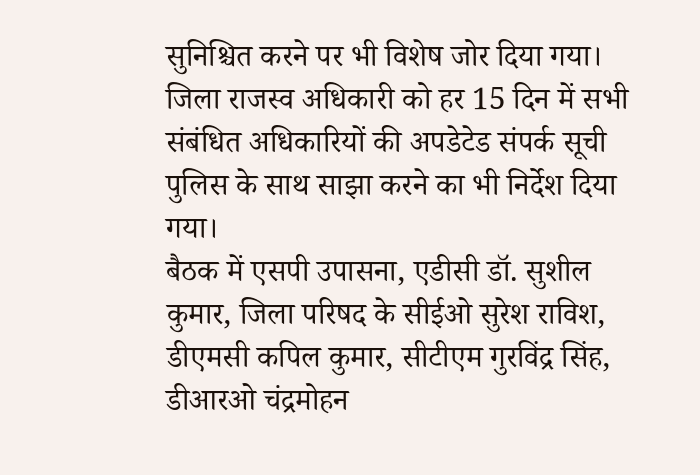सुनिश्चित करने पर भी विशेष जोर दिया गया। जिला राजस्व अधिकारी को हर 15 दिन में सभी संबंधित अधिकारियों की अपडेटेड संपर्क सूची पुलिस के साथ साझा करने का भी निर्देश दिया गया।
बैठक में एसपी उपासना, एडीसी डॉ. सुशील कुमार, जिला परिषद के सीईओ सुरेश राविश, डीएमसी कपिल कुमार, सीटीएम गुरविंद्र सिंह, डीआरओ चंद्रमोहन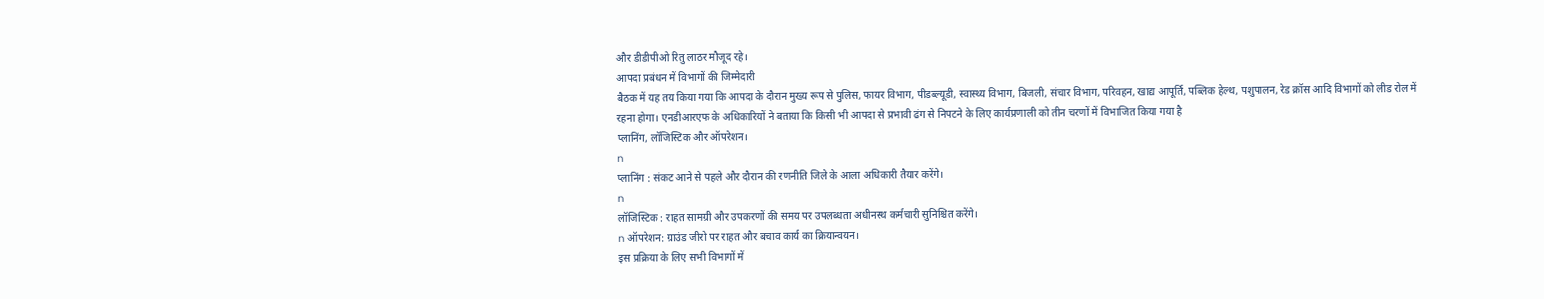और डीडीपीओ रितु लाठर मौजूद रहे।
आपदा प्रबंधन में विभागों की जिम्मेदारी
बैठक में यह तय किया गया कि आपदा के दौरान मुख्य रूप से पुलिस, फायर विभाग, पीडब्ल्यूडी, स्वास्थ्य विभाग, बिजली, संचार विभाग, परिवहन, खाद्य आपूर्ति, पब्लिक हेल्थ, पशुपालन, रेड क्रॉस आदि विभागों को लीड रोल में रहना होगा। एनडीआरएफ के अधिकारियों ने बताया कि किसी भी आपदा से प्रभावी ढंग से निपटने के लिए कार्यप्रणाली को तीन चरणों में विभाजित किया गया है
प्लानिंग, लॉजिस्टिक और ऑपरेशन।
n
प्लानिंग : संकट आने से पहले और दौरान की रणनीति जिले के आला अधिकारी तैयार करेंगे।
n
लॉजिस्टिक : राहत सामग्री और उपकरणों की समय पर उपलब्धता अधीनस्थ कर्मचारी सुनिश्चित करेंगे।
n ऑपरेशन: ग्राउंड जीरो पर राहत और बचाव कार्य का क्रियान्वयन।
इस प्रक्रिया के लिए सभी विभागों में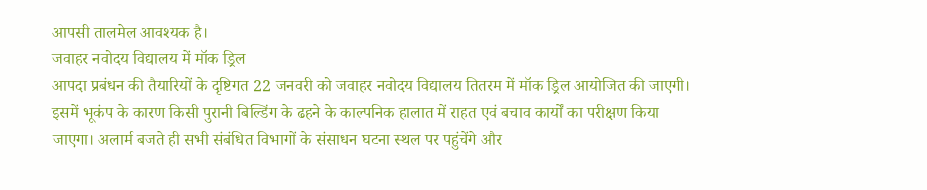आपसी तालमेल आवश्यक है।
जवाहर नवोदय विद्यालय में मॉक ड्रिल
आपदा प्रबंधन की तैयारियों के दृष्टिगत 22 जनवरी को जवाहर नवोदय विद्यालय तितरम में मॉक ड्रिल आयोजित की जाएगी। इसमें भूकंप के कारण किसी पुरानी बिल्डिंग के ढहने के काल्पनिक हालात में राहत एवं बचाव कार्यों का परीक्षण किया जाएगा। अलार्म बजते ही सभी संबंधित विभागों के संसाधन घटना स्थल पर पहुंचेंगे और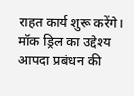राहत कार्य शुरू करेंगे। मॉक ड्रिल का उद्देश्य आपदा प्रबंधन की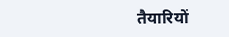तैयारियों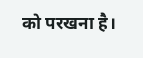को परखना है।